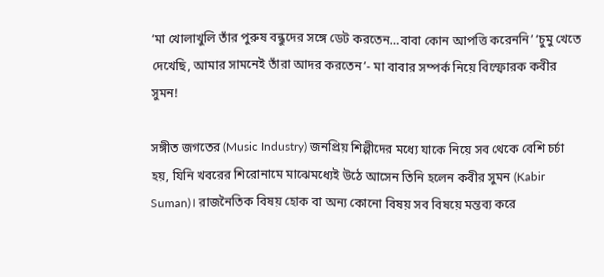‘মা খোলাখুলি তাঁর পুরুষ বন্ধুদের সঙ্গে ডেট করতেন…বাবা কোন আপত্তি করেননি’ ‘চুমু খেতে দেখেছি, আমার সামনেই তাঁরা আদর করতেন’- মা বাবার সম্পর্ক নিয়ে বিস্ফোরক কবীর সুমন!

সঙ্গীত জগতের (Music Industry) জনপ্রিয় শিল্পীদের মধ্যে যাকে নিয়ে সব থেকে বেশি চর্চা হয়, যিনি খবরের শিরোনামে মাঝেমধ্যেই উঠে আসেন তিনি হলেন কবীর সুমন (Kabir Suman)। রাজনৈতিক বিষয় হোক বা অন্য কোনো বিষয় সব বিষয়ে মন্তব্য করে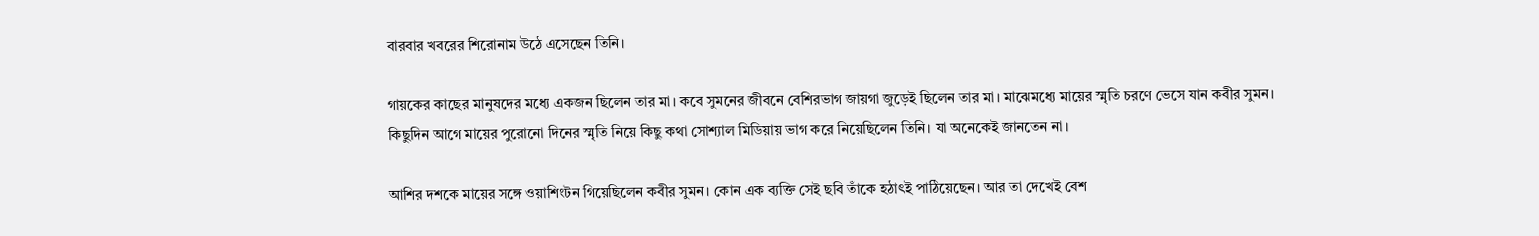বারবার খবরের শিরোনাম উঠে এসেছেন তিনি।

গায়কের কাছের মানুষদের মধ্যে একজন ছিলেন তার মা। কবে সুমনের জীবনে বেশিরভাগ জায়গা জুড়েই ছিলেন তার মা। মাঝেমধ্যে মায়ের স্মৃতি চরণে ভেসে যান কবীর সুমন। কিছুদিন আগে মায়ের পুরোনো দিনের স্মৃতি নিয়ে কিছু কথা সোশ্যাল মিডিয়ায় ভাগ করে নিয়েছিলেন তিনি। যা অনেকেই জানতেন না।

আশির দশকে মায়ের সঙ্গে ওয়াশিংটন গিয়েছিলেন কবীর সুমন। কোন এক ব্যক্তি সেই ছবি তাঁকে হঠাৎই পাঠিয়েছেন। আর তা দেখেই বেশ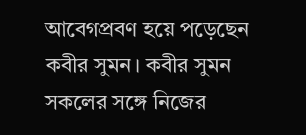আবেগপ্রবণ হয়ে পড়েছেন কবীর সুমন। কবীর সুমন সকলের সঙ্গে নিজের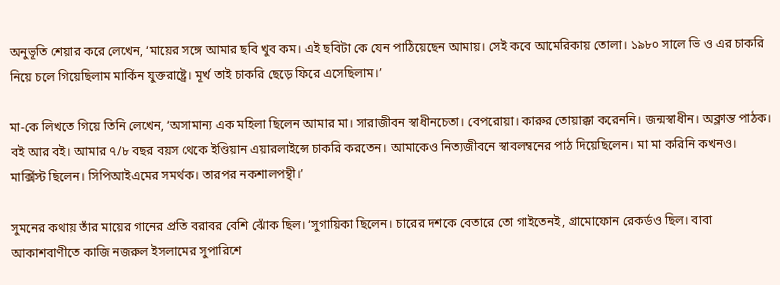অনুভূতি শেয়ার করে লেখেন, ‘মায়ের সঙ্গে আমার ছবি খুব কম। এই ছবিটা কে যেন পাঠিয়েছেন আমায়। সেই কবে আমেরিকায় তোলা। ১৯৮০ সালে ভি ও এর চাকরি নিয়ে চলে গিয়েছিলাম মার্কিন যুক্তরাষ্ট্রে। মূর্খ তাই চাকরি ছেড়ে ফিরে এসেছিলাম।’

মা-কে লিখতে গিয়ে তিনি লেখেন, ‘অসামান্য এক মহিলা ছিলেন আমার মা। সারাজীবন স্বাধীনচেতা। বেপরোয়া। কারুর তোয়াক্কা করেননি। জন্মস্বাধীন। অক্লান্ত পাঠক। বই আর বই। আমার ৭/৮ বছর বয়স থেকে ইণ্ডিয়ান এয়ারলাইন্সে চাকরি করতেন। আমাকেও নিত্যজীবনে স্বাবলম্বনের পাঠ দিয়েছিলেন। মা মা করিনি কখনও। মার্ক্সিস্ট ছিলেন। সিপিআইএমের সমর্থক। তারপর নকশালপন্থী।’

সুমনের কথায় তাঁর মায়ের গানের প্রতি বরাবর বেশি ঝোঁক ছিল। ‘সুগায়িকা ছিলেন। চারের দশকে বেতারে তো গাইতেনই, গ্রামোফোন রেকর্ডও ছিল। বাবা আকাশবাণীতে কাজি নজরুল ইসলামের সুপারিশে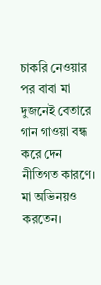চাকরি নেওয়ার পর বাবা মা দুজনেই বেতারে গান গাওয়া বন্ধ করে দেন নীতিগত কারণে। মা অভিনয়ও করতেন।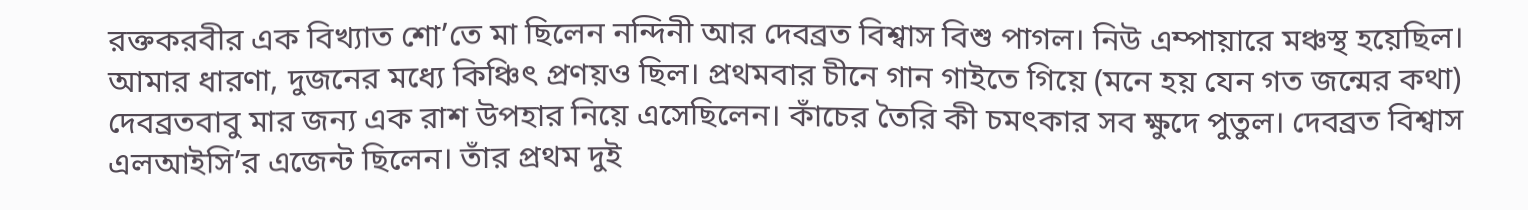রক্তকরবীর এক বিখ্যাত শো’তে মা ছিলেন নন্দিনী আর দেবব্রত বিশ্বাস বিশু পাগল। নিউ এম্পায়ারে মঞ্চস্থ হয়েছিল। আমার ধারণা, দুজনের মধ্যে কিঞ্চিৎ প্রণয়ও ছিল। প্রথমবার চীনে গান গাইতে গিয়ে (মনে হয় যেন গত জন্মের কথা) দেবব্রতবাবু মার জন্য এক রাশ উপহার নিয়ে এসেছিলেন। কাঁচের তৈরি কী চমৎকার সব ক্ষুদে পুতুল। দেবব্রত বিশ্বাস এলআইসি’র এজেন্ট ছিলেন। তাঁর প্রথম দুই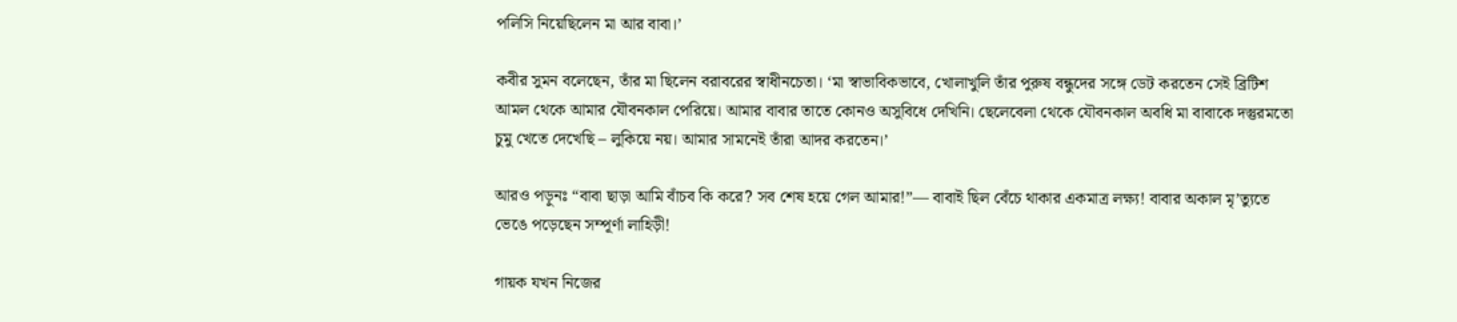পলিসি নিয়েছিলেন মা আর বাবা।’

কবীর সুমন বলেছেন, তাঁর মা ছিলেন বরাবরের স্বাধীনচেতা। ‘মা স্বাভাবিকভাবে, খোলাখুলি তাঁর পুরুষ বন্ধুদের সঙ্গে ডেট করতেন সেই ব্রিটিশ আমল থেকে আমার যৌবনকাল পেরিয়ে। আমার বাবার তাতে কোনও অসুবিধে দেখিনি। ছেলেবেলা থেকে যৌবনকাল অবধি মা বাবাকে দস্তুরমতো চুমু খেতে দেখেছি – লুকিয়ে নয়। আমার সামনেই তাঁরা আদর করতেন।’

আরও পড়ুনঃ “বাবা ছাড়া আমি বাঁচব কি করে? সব শেষ হয়ে গেল আমার!”— বাবাই ছিল বেঁচে থাকার একমাত্র লক্ষ্য! বাবার অকাল মৃ’ত্যুতে ভেঙে পড়েছেন সম্পূর্ণা লাহিড়ী!

গায়ক যখন নিজের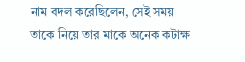নাম বদল করেছিলেন, সেই সময় তাকে নিয়ে তার মাকে অনেক কটাক্ষ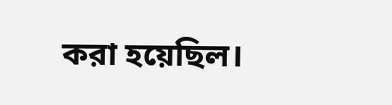করা হয়েছিল।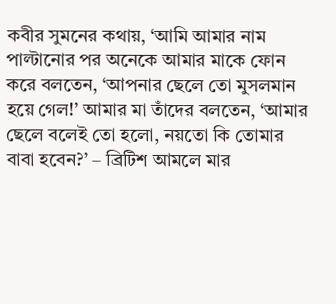কবীর সুমনের কথায়, ‘আমি আমার নাম পাল্টানোর পর অনেকে আমার মাকে ফোন করে বলতেন, ‘আপনার ছেলে তো মুসলমান হয়ে গেল!’ আমার মা তাঁদের বলতেন, ‘আমার ছেলে বলেই তো হলো, নয়তো কি তোমার বাবা হবেন?’ – ব্রিটিশ আমলে মার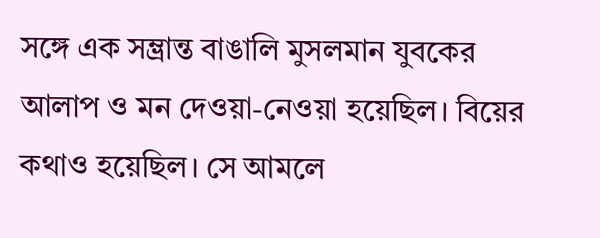সঙ্গে এক সম্ভ্রান্ত বাঙালি মুসলমান যুবকের আলাপ ও মন দেওয়া-নেওয়া হয়েছিল। বিয়ের কথাও হয়েছিল। সে আমলে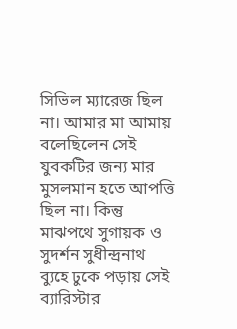সিভিল ম্যারেজ ছিল না। আমার মা আমায় বলেছিলেন সেই যুবকটির জন্য মার মুসলমান হতে আপত্তি ছিল না। কিন্তু মাঝপথে সুগায়ক ও সুদর্শন সুধীন্দ্রনাথ ব্যুহে ঢুকে পড়ায় সেই ব্যারিস্টার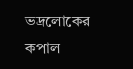ভদ্রলোকের কপাল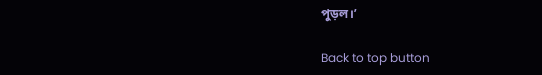পুড়ল।’

Back to top button